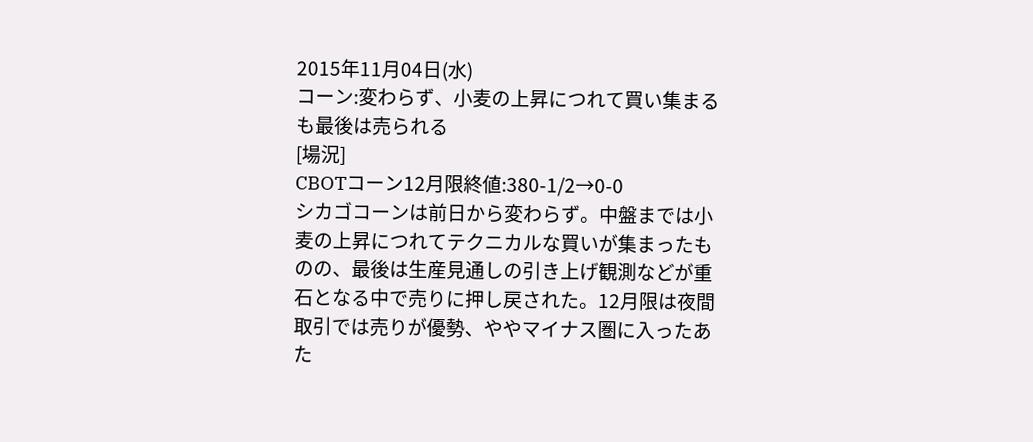2015年11月04日(水)
コーン:変わらず、小麦の上昇につれて買い集まるも最後は売られる
[場況]
CBOTコーン12月限終値:380-1/2→0-0
シカゴコーンは前日から変わらず。中盤までは小麦の上昇につれてテクニカルな買いが集まったものの、最後は生産見通しの引き上げ観測などが重石となる中で売りに押し戻された。12月限は夜間取引では売りが優勢、ややマイナス圏に入ったあた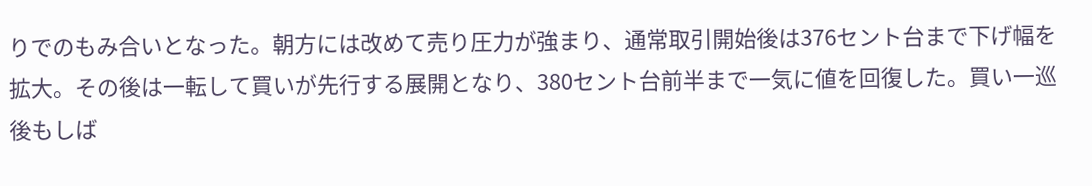りでのもみ合いとなった。朝方には改めて売り圧力が強まり、通常取引開始後は376セント台まで下げ幅を拡大。その後は一転して買いが先行する展開となり、380セント台前半まで一気に値を回復した。買い一巡後もしば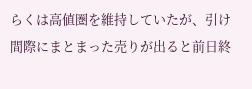らくは高値圏を維持していたが、引け間際にまとまった売りが出ると前日終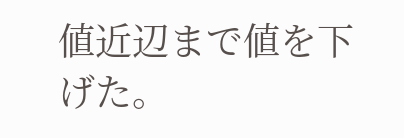値近辺まで値を下げた。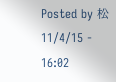Posted by 松 11/4/15 - 16:02